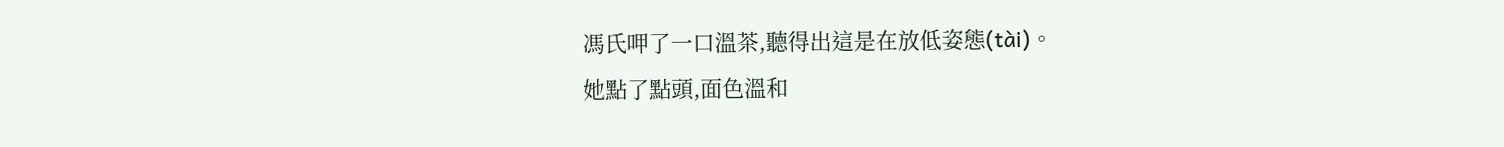馮氏呷了一口溫茶,聽得出這是在放低姿態(tài)。
她點了點頭,面色溫和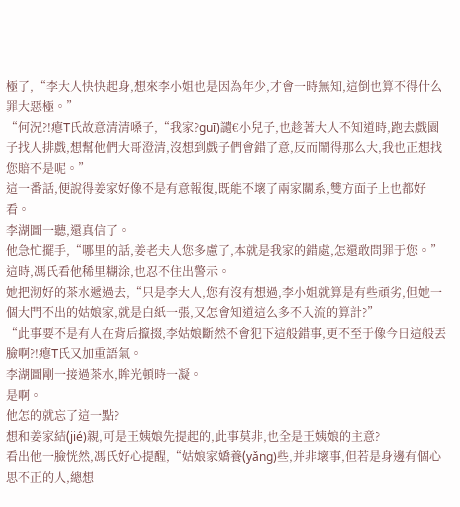極了,“李大人快快起身,想來李小姐也是因為年少,才會一時無知,這倒也算不得什么罪大惡極。”
“何況?!瘪T氏故意清清嗓子,“我家?guī)讉€小兒子,也趁著大人不知道時,跑去戲園子找人排戲,想幫他們大哥澄清,沒想到戲子們會錯了意,反而鬧得那么大,我也正想找您賠不是呢。”
這一番話,便說得姜家好像不是有意報復,既能不壞了兩家關系,雙方面子上也都好看。
李湖圖一聽,還真信了。
他急忙擺手,“哪里的話,姜老夫人您多慮了,本就是我家的錯處,怎還敢問罪于您。”
這時,馮氏看他稀里糊涂,也忍不住出警示。
她把沏好的茶水遞過去,“只是李大人,您有沒有想過,李小姐就算是有些頑劣,但她一個大門不出的姑娘家,就是白紙一張,又怎會知道這么多不入流的算計?”
“此事要不是有人在背后攛掇,李姑娘斷然不會犯下這般錯事,更不至于像今日這般丟臉啊?!瘪T氏又加重語氣。
李湖圖剛一接過茶水,眸光頓時一凝。
是啊。
他怎的就忘了這一點?
想和姜家結(jié)親,可是王姨娘先提起的,此事莫非,也全是王姨娘的主意?
看出他一臉恍然,馮氏好心提醒,“姑娘家嬌養(yǎng)些,并非壞事,但若是身邊有個心思不正的人,總想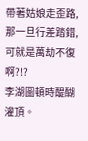帶著姑娘走歪路,那一旦行差踏錯,可就是萬劫不復啊?!?
李湖圖頓時醍醐灌頂。